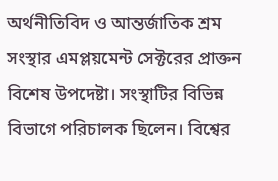অর্থনীতিবিদ ও আন্তর্জাতিক শ্রম সংস্থার এমপ্লয়মেন্ট সেক্টরের প্রাক্তন বিশেষ উপদেষ্টা। সংস্থাটির বিভিন্ন বিভাগে পরিচালক ছিলেন। বিশ্বের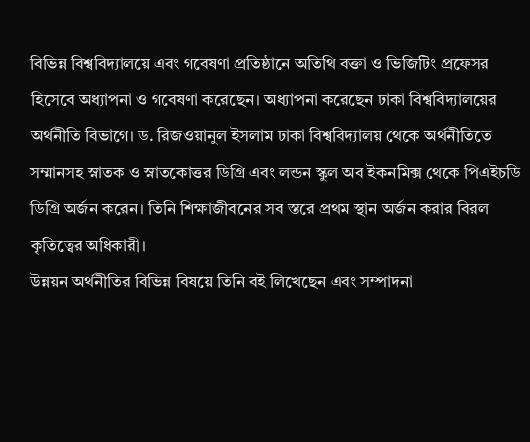বিভিন্ন বিশ্ববিদ্যালয়ে এবং গবেষণা প্রতিষ্ঠানে অতিথি বক্তা ও ভিজিটিং প্রফেসর হিসেবে অধ্যাপনা ও গবেষণা করেছেন। অধ্যাপনা করেছেন ঢাকা বিশ্ববিদ্যালয়ের অর্থনীতি বিভাগে। ড. রিজওয়ানুল ইসলাম ঢাকা বিশ্ববিদ্যালয় থেকে অর্থনীতিতে সম্মানসহ স্নাতক ও স্নাতকোত্তর ডিগ্রি এবং লন্ডন স্কুল অব ইকনমিক্স থেকে পিএইচডি ডিগ্রি অর্জন করেন। তিনি শিক্ষাজীবনের সব স্তরে প্রথম স্থান অর্জন করার বিরল কৃতিত্বের অধিকারী।
উন্নয়ন অর্থনীতির বিভিন্ন বিষয়ে তিনি বই লিখেছেন এবং সম্পাদনা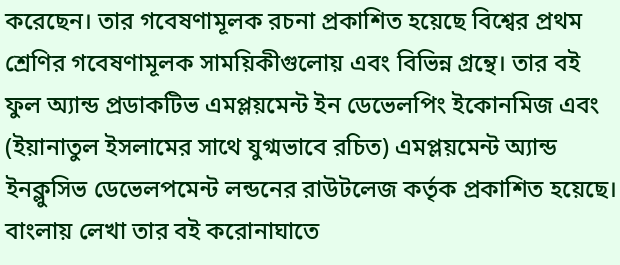করেছেন। তার গবেষণামূলক রচনা প্রকাশিত হয়েছে বিশ্বের প্রথম শ্রেণির গবেষণামূলক সাময়িকীগুলোয় এবং বিভিন্ন গ্রন্থে। তার বই ফুল অ্যান্ড প্রডাকটিভ এমপ্লয়মেন্ট ইন ডেভেলপিং ইকোনমিজ এবং (ইয়ানাতুল ইসলামের সাথে যুগ্মভাবে রচিত) এমপ্লয়মেন্ট অ্যান্ড ইনক্লুসিভ ডেভেলপমেন্ট লন্ডনের রাউটলেজ কর্তৃক প্রকাশিত হয়েছে। বাংলায় লেখা তার বই করোনাঘাতে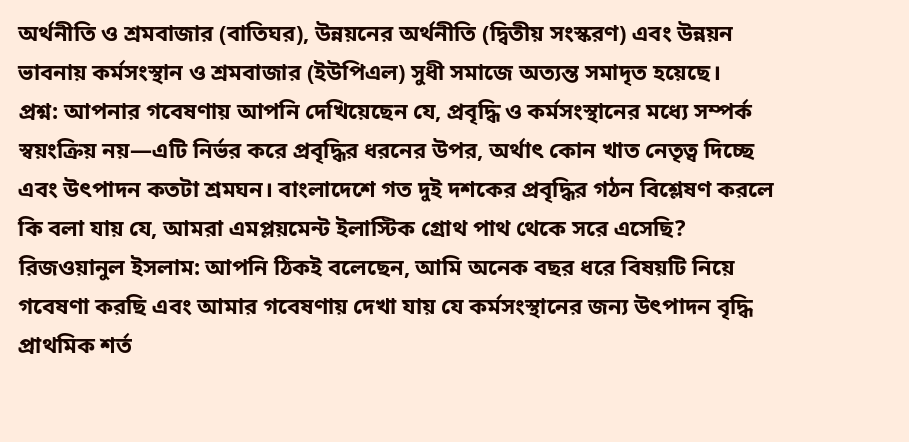অর্থনীতি ও শ্রমবাজার (বাতিঘর), উন্নয়নের অর্থনীতি (দ্বিতীয় সংস্করণ) এবং উন্নয়ন ভাবনায় কর্মসংস্থান ও শ্রমবাজার (ইউপিএল) সুধী সমাজে অত্যন্ত সমাদৃত হয়েছে।
প্রশ্ন: আপনার গবেষণায় আপনি দেখিয়েছেন যে, প্রবৃদ্ধি ও কর্মসংস্থানের মধ্যে সম্পর্ক স্বয়ংক্রিয় নয়—এটি নির্ভর করে প্রবৃদ্ধির ধরনের উপর, অর্থাৎ কোন খাত নেতৃত্ব দিচ্ছে এবং উৎপাদন কতটা শ্রমঘন। বাংলাদেশে গত দুই দশকের প্রবৃদ্ধির গঠন বিশ্লেষণ করলে কি বলা যায় যে, আমরা এমপ্লয়মেন্ট ইলাস্টিক গ্রোথ পাথ থেকে সরে এসেছি?
রিজওয়ানুল ইসলাম: আপনি ঠিকই বলেছেন, আমি অনেক বছর ধরে বিষয়টি নিয়ে গবেষণা করছি এবং আমার গবেষণায় দেখা যায় যে কর্মসংস্থানের জন্য উৎপাদন বৃদ্ধি প্রাথমিক শর্ত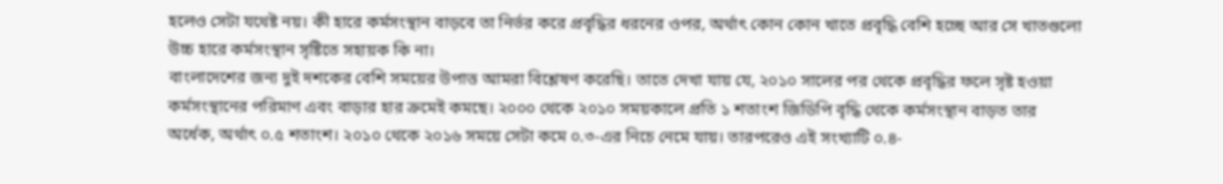হলেও সেটা যথেষ্ট নয়। কী হারে কর্মসংস্থান বাড়বে তা নির্ভর করে প্রবৃদ্ধির ধরনের ওপর, অর্থাৎ কোন কোন খাতে প্রবৃদ্ধি বেশি হচ্ছে আর সে খাতগুলো উচ্চ হারে কর্মসংস্থান সৃষ্টিতে সহায়ক কি না।
বাংলাদেশের জন্য দুই দশকের বেশি সময়ের উপাত্ত আমরা বিশ্লেষণ করেছি। তাতে দেখা যায় যে, ২০১০ সালের পর থেকে প্রবৃদ্ধির ফলে সৃষ্ট হওয়া কর্মসংস্থানের পরিমাণ এবং বাড়ার হার ক্রমেই কমছে। ২০০০ থেকে ২০১০ সময়কালে প্রতি ১ শতাংশ জিডিপি বৃদ্ধি থেকে কর্মসংস্থান বাড়ত তার অর্ধেক, অর্থাৎ ০.৫ শতাংশ। ২০১০ থেকে ২০১৬ সময়ে সেটা কমে ০.৩-এর নিচে নেমে যায়। তারপরেও এই সংখ্যাটি ০.৪-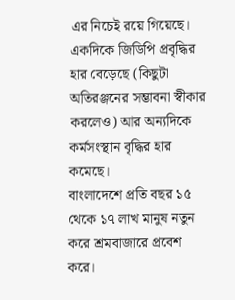এর নিচেই রয়ে গিয়েছে। একদিকে জিডিপি প্রবৃদ্ধির হার বেড়েছে (কিছুটা অতিরঞ্জনের সম্ভাবনা স্বীকার করলেও) আর অন্যদিকে কর্মসংস্থান বৃদ্ধির হার কমেছে।
বাংলাদেশে প্রতি বছর ১৫ থেকে ১৭ লাখ মানুষ নতুন করে শ্রমবাজারে প্রবেশ করে।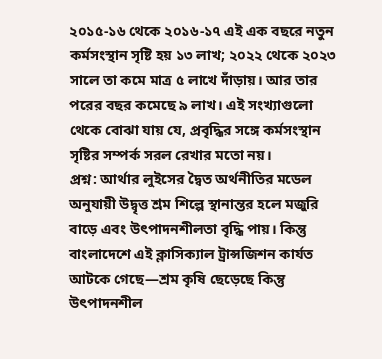২০১৫-১৬ থেকে ২০১৬-১৭ এই এক বছরে নতুন কর্মসংস্থান সৃষ্টি হয় ১৩ লাখ; ২০২২ থেকে ২০২৩ সালে তা কমে মাত্র ৫ লাখে দাঁড়ায়। আর তার পরের বছর কমেছে ৯ লাখ। এই সংখ্যাগুলো থেকে বোঝা যায় যে, প্রবৃদ্ধির সঙ্গে কর্মসংস্থান সৃষ্টির সম্পর্ক সরল রেখার মতো নয়।
প্রশ্ন: আর্থার লুইসের দ্বৈত অর্থনীতির মডেল অনুযায়ী উদ্বৃত্ত শ্রম শিল্পে স্থানান্তর হলে মজুরি বাড়ে এবং উৎপাদনশীলতা বৃদ্ধি পায়। কিন্তু বাংলাদেশে এই ক্লাসিক্যাল ট্রান্সজিশন কার্যত আটকে গেছে—শ্রম কৃষি ছেড়েছে কিন্তু উৎপাদনশীল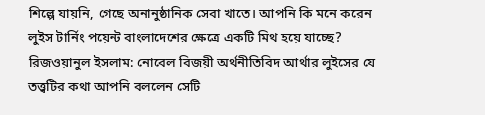শিল্পে যায়নি, গেছে অনানুষ্ঠানিক সেবা খাতে। আপনি কি মনে করেন লুইস টার্নিং পয়েন্ট বাংলাদেশের ক্ষেত্রে একটি মিথ হয়ে যাচ্ছে?
রিজওয়ানুল ইসলাম: নোবেল বিজয়ী অর্থনীতিবিদ আর্থার লুইসের যে তত্ত্বটির কথা আপনি বললেন সেটি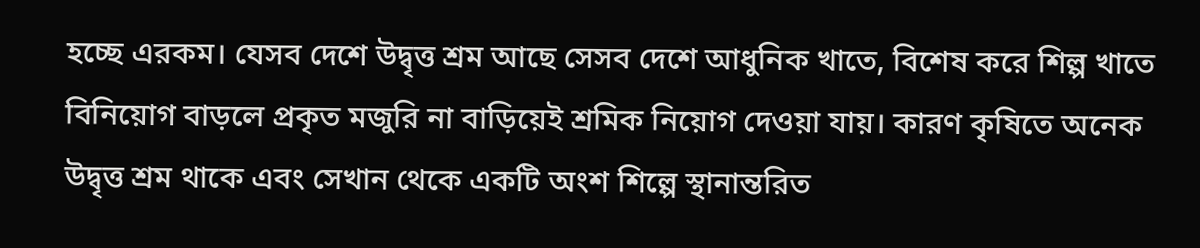হচ্ছে এরকম। যেসব দেশে উদ্বৃত্ত শ্রম আছে সেসব দেশে আধুনিক খাতে, বিশেষ করে শিল্প খাতে বিনিয়োগ বাড়লে প্রকৃত মজুরি না বাড়িয়েই শ্রমিক নিয়োগ দেওয়া যায়। কারণ কৃষিতে অনেক উদ্বৃত্ত শ্রম থাকে এবং সেখান থেকে একটি অংশ শিল্পে স্থানান্তরিত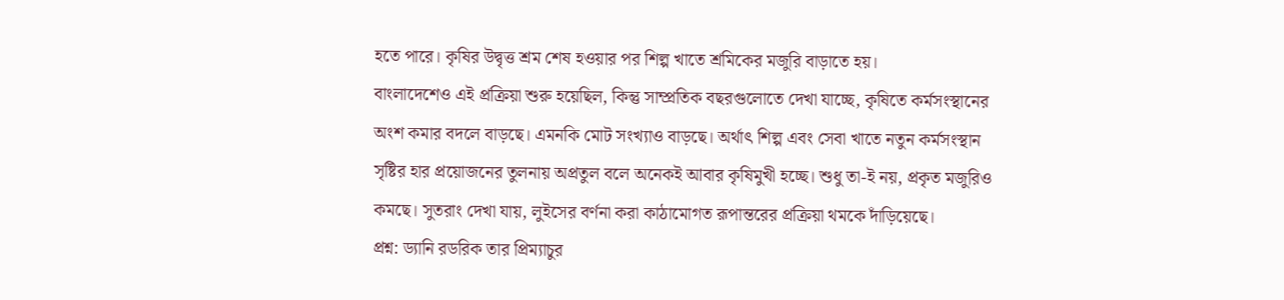হতে পারে। কৃষির উদ্বৃত্ত শ্রম শেষ হওয়ার পর শিল্প খাতে শ্রমিকের মজুরি বাড়াতে হয়।
বাংলাদেশেও এই প্রক্রিয়া শুরু হয়েছিল, কিন্তু সাম্প্রতিক বছরগুলোতে দেখা যাচ্ছে, কৃষিতে কর্মসংস্থানের অংশ কমার বদলে বাড়ছে। এমনকি মোট সংখ্যাও বাড়ছে। অর্থাৎ শিল্প এবং সেবা খাতে নতুন কর্মসংস্থান সৃষ্টির হার প্রয়োজনের তুলনায় অপ্রতুল বলে অনেকই আবার কৃষিমুখী হচ্ছে। শুধু তা-ই নয়, প্রকৃত মজুরিও কমছে। সুতরাং দেখা যায়, লুইসের বর্ণনা করা কাঠামোগত রূপান্তরের প্রক্রিয়া থমকে দাঁড়িয়েছে।
প্রশ্ন: ড্যানি রডরিক তার প্রিম্যাচুর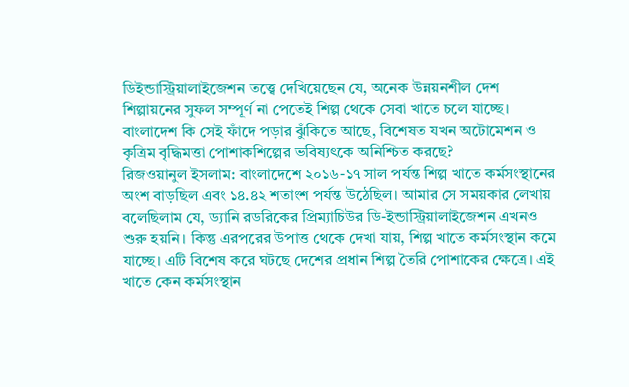ডিইন্ডাস্ট্রিয়ালাইজেশন তত্ত্বে দেখিয়েছেন যে, অনেক উন্নয়নশীল দেশ শিল্পায়নের সুফল সম্পূর্ণ না পেতেই শিল্প থেকে সেবা খাতে চলে যাচ্ছে। বাংলাদেশ কি সেই ফাঁদে পড়ার ঝুঁকিতে আছে, বিশেষত যখন অটোমেশন ও কৃত্রিম বৃদ্ধিমত্তা পোশাকশিল্পের ভবিষ্যৎকে অনিশ্চিত করছে?
রিজওয়ানুল ইসলাম: বাংলাদেশে ২০১৬-১৭ সাল পর্যন্ত শিল্প খাতে কর্মসংস্থানের অংশ বাড়ছিল এবং ১৪.৪২ শতাংশ পর্যন্ত উঠেছিল। আমার সে সময়কার লেখায় বলেছিলাম যে, ড্যানি রডরিকের প্রিম্যাচিউর ডি-ইন্ডাস্ট্রিয়ালাইজেশন এখনও শুরু হয়নি। কিন্তু এরপরের উপাত্ত থেকে দেখা যায়, শিল্প খাতে কর্মসংস্থান কমে যাচ্ছে। এটি বিশেষ করে ঘটছে দেশের প্রধান শিল্প তৈরি পোশাকের ক্ষেত্রে। এই খাতে কেন কর্মসংস্থান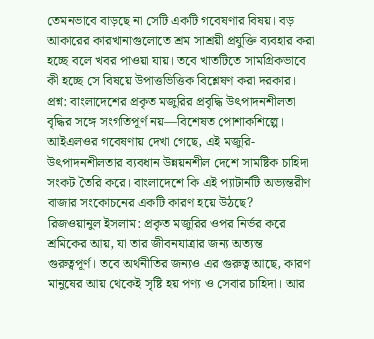তেমনভাবে বাড়ছে না সেটি একটি গবেষণার বিষয়। বড় আকারের কারখানাগুলোতে শ্রম সাশ্রয়ী প্রযুক্তি ব্যবহার করা হচ্ছে বলে খবর পাওয়া যায়। তবে খাতটিতে সামগ্রিকভাবে কী হচ্ছে সে বিষয়ে উপাত্তভিত্তিক বিশ্লেষণ করা দরকার।
প্রশ্ন: বাংলাদেশের প্রকৃত মজুরির প্রবৃদ্ধি উৎপাদনশীলতা বৃদ্ধির সঙ্গে সংগতিপূর্ণ নয়—বিশেষত পোশাকশিল্পে। আইএলওর গবেষণায় দেখা গেছে, এই মজুরি-উৎপাদনশীলতার ব্যবধান উন্নয়নশীল দেশে সামষ্টিক চাহিদা সংকট তৈরি করে। বাংলাদেশে কি এই প্যাটার্নটি অভ্যন্তরীণ বাজার সংকোচনের একটি কারণ হয়ে উঠছে?
রিজওয়ানুল ইসলাম: প্রকৃত মজুরির ওপর নির্ভর করে শ্রমিকের আয়, যা তার জীবনযাত্রার জন্য অত্যন্ত গুরুত্বপূর্ণ। তবে অর্থনীতির জন্যও এর গুরুত্ব আছে, কারণ মানুষের আয় থেকেই সৃষ্টি হয় পণ্য ও সেবার চাহিদা। আর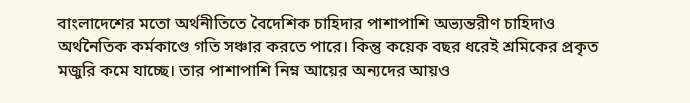বাংলাদেশের মতো অর্থনীতিতে বৈদেশিক চাহিদার পাশাপাশি অভ্যন্তরীণ চাহিদাও অর্থনৈতিক কর্মকাণ্ডে গতি সঞ্চার করতে পারে। কিন্তু কয়েক বছর ধরেই শ্রমিকের প্রকৃত মজুরি কমে যাচ্ছে। তার পাশাপাশি নিম্ন আয়ের অন্যদের আয়ও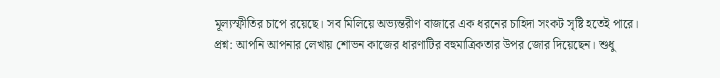মূল্যস্ফীতির চাপে রয়েছে। সব মিলিয়ে অভ্যন্তরীণ বাজারে এক ধরনের চাহিদা সংকট সৃষ্টি হতেই পারে।
প্রশ্ন: আপনি আপনার লেখায় শোভন কাজের ধারণাটির বহুমাত্রিকতার উপর জোর দিয়েছেন। শুধু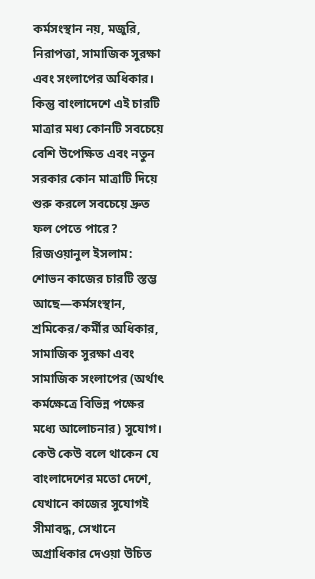কর্মসংস্থান নয়, মজুরি, নিরাপত্তা, সামাজিক সুরক্ষা এবং সংলাপের অধিকার। কিন্তু বাংলাদেশে এই চারটি মাত্রার মধ্য কোনটি সবচেয়ে বেশি উপেক্ষিত এবং নতুন সরকার কোন মাত্রাটি দিয়ে শুরু করলে সবচেয়ে দ্রুত ফল পেতে পারে?
রিজওয়ানুল ইসলাম: শোভন কাজের চারটি স্তম্ভ আছে—কর্মসংস্থান, শ্রমিকের/কর্মীর অধিকার, সামাজিক সুরক্ষা এবং সামাজিক সংলাপের (অর্থাৎ কর্মক্ষেত্রে বিভিন্ন পক্ষের মধ্যে আলোচনার) সুযোগ। কেউ কেউ বলে থাকেন যে বাংলাদেশের মতো দেশে, যেখানে কাজের সুযোগই সীমাবদ্ধ, সেখানে অগ্রাধিকার দেওয়া উচিত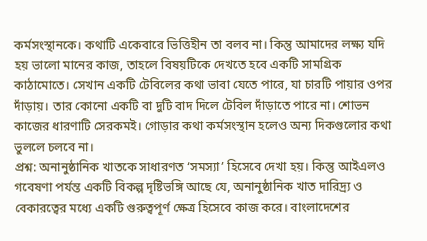কর্মসংস্থানকে। কথাটি একেবারে ভিত্তিহীন তা বলব না। কিন্তু আমাদের লক্ষ্য যদি হয় ভালো মানের কাজ, তাহলে বিষয়টিকে দেখতে হবে একটি সামগ্রিক কাঠামোতে। সেখান একটি টেবিলের কথা ভাবা যেতে পারে, যা চারটি পায়ার ওপর দাঁড়ায়। তার কোনো একটি বা দুটি বাদ দিলে টেবিল দাঁড়াতে পারে না। শোভন কাজের ধারণাটি সেরকমই। গোড়ার কথা কর্মসংস্থান হলেও অন্য দিকগুলোর কথা ভুললে চলবে না।
প্রশ্ন: অনানুষ্ঠানিক খাতকে সাধারণত ‘সমস্যা’ হিসেবে দেখা হয়। কিন্তু আইএলও গবেষণা পর্যন্ত একটি বিকল্প দৃষ্টিভঙ্গি আছে যে, অনানুষ্ঠানিক খাত দারিদ্র্য ও বেকারত্বের মধ্যে একটি গুরুত্বপূর্ণ ক্ষেত্র হিসেবে কাজ করে। বাংলাদেশের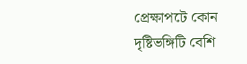প্রেক্ষাপটে কোন দৃষ্টিভঙ্গিটি বেশি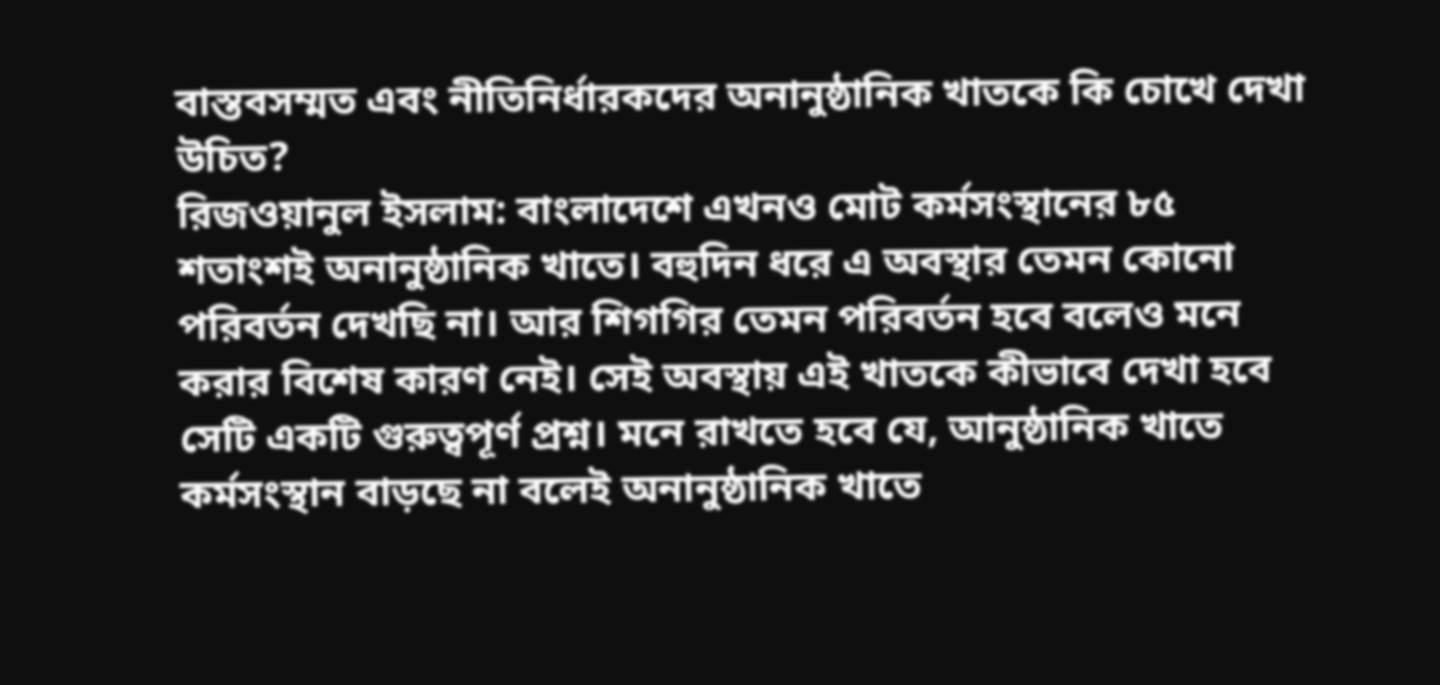বাস্তবসম্মত এবং নীতিনির্ধারকদের অনানুষ্ঠানিক খাতকে কি চোখে দেখা উচিত?
রিজওয়ানুল ইসলাম: বাংলাদেশে এখনও মোট কর্মসংস্থানের ৮৫ শতাংশই অনানুষ্ঠানিক খাতে। বহুদিন ধরে এ অবস্থার তেমন কোনো পরিবর্তন দেখছি না। আর শিগগির তেমন পরিবর্তন হবে বলেও মনে করার বিশেষ কারণ নেই। সেই অবস্থায় এই খাতকে কীভাবে দেখা হবে সেটি একটি গুরুত্বপূর্ণ প্রশ্ন। মনে রাখতে হবে যে, আনুষ্ঠানিক খাতে কর্মসংস্থান বাড়ছে না বলেই অনানুষ্ঠানিক খাতে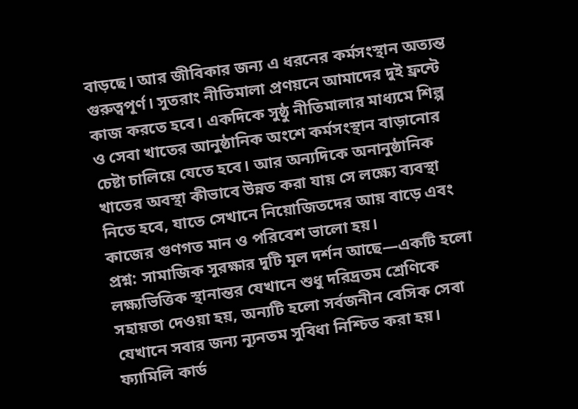বাড়ছে। আর জীবিকার জন্য এ ধরনের কর্মসংস্থান অত্যন্ত গুরুত্বপূর্ণ। সুতরাং নীতিমালা প্রণয়নে আমাদের দুই ফ্রন্টে কাজ করতে হবে। একদিকে সুষ্ঠু নীতিমালার মাধ্যমে শিল্প ও সেবা খাতের আনুষ্ঠানিক অংশে কর্মসংস্থান বাড়ানোর চেষ্টা চালিয়ে যেতে হবে। আর অন্যদিকে অনানুষ্ঠানিক খাতের অবস্থা কীভাবে উন্নত করা যায় সে লক্ষ্যে ব্যবস্থা নিতে হবে, যাতে সেখানে নিয়োজিতদের আয় বাড়ে এবং কাজের গুণগত মান ও পরিবেশ ভালো হয়।
প্রশ্ন: সামাজিক সুরক্ষার দুটি মূল দর্শন আছে—একটি হলো লক্ষ্যভিত্তিক স্থানান্তর যেখানে শুধু দরিদ্রতম শ্রেণিকে সহায়তা দেওয়া হয়, অন্যটি হলো সর্বজনীন বেসিক সেবা যেখানে সবার জন্য ন্যূনতম সুবিধা নিশ্চিত করা হয়। ফ্যামিলি কার্ড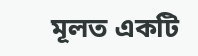মূলত একটি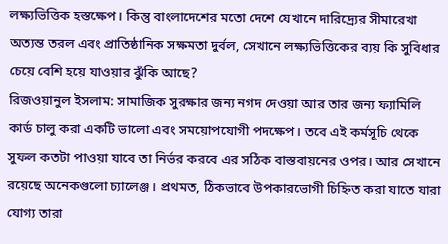লক্ষ্যভিত্তিক হস্তক্ষেপ। কিন্তু বাংলাদেশের মতো দেশে যেখানে দারিদ্র্যের সীমারেখা অত্যন্ত তরল এবং প্রাতিষ্ঠানিক সক্ষমতা দুর্বল, সেখানে লক্ষ্যভিত্তিকের ব্যয় কি সুবিধার চেয়ে বেশি হয়ে যাওয়ার ঝুঁকি আছে?
রিজওয়ানুল ইসলাম: সামাজিক সুরক্ষার জন্য নগদ দেওয়া আর তার জন্য ফ্যামিলি কার্ড চালু করা একটি ভালো এবং সময়োপযোগী পদক্ষেপ। তবে এই কর্মসূচি থেকে সুফল কতটা পাওয়া যাবে তা নির্ভর করবে এর সঠিক বাস্তবায়নের ওপর। আর সেখানে রয়েছে অনেকগুলো চ্যালেঞ্জ। প্রথমত, ঠিকভাবে উপকারভোগী চিহ্নিত করা যাতে যারা যোগ্য তারা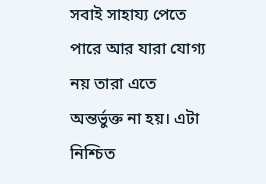সবাই সাহায্য পেতে পারে আর যারা যোগ্য নয় তারা এতে অন্তর্ভুক্ত না হয়। এটা নিশ্চিত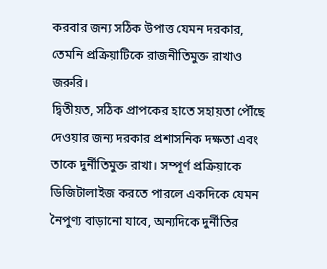করবার জন্য সঠিক উপাত্ত যেমন দরকার, তেমনি প্রক্রিয়াটিকে রাজনীতিমুক্ত রাখাও জরুরি।
দ্বিতীয়ত, সঠিক প্রাপকের হাতে সহায়তা পৌঁছে দেওয়ার জন্য দরকার প্রশাসনিক দক্ষতা এবং তাকে দুর্নীতিমুক্ত রাখা। সম্পূর্ণ প্রক্রিয়াকে ডিজিটালাইজ করতে পারলে একদিকে যেমন নৈপুণ্য বাড়ানো যাবে, অন্যদিকে দুর্নীতির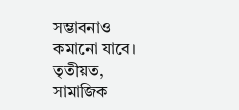সম্ভাবনাও কমানো যাবে।
তৃতীয়ত, সামাজিক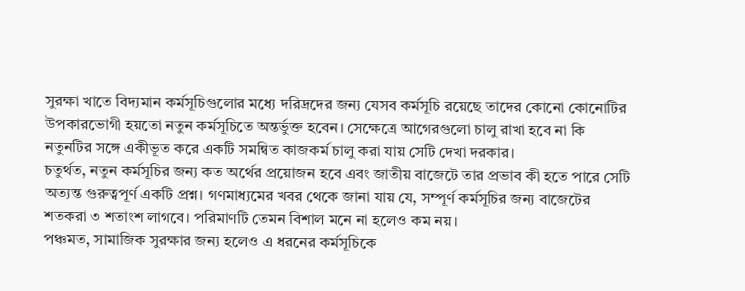সুরক্ষা খাতে বিদ্যমান কর্মসূচিগুলোর মধ্যে দরিদ্রদের জন্য যেসব কর্মসূচি রয়েছে তাদের কোনো কোনোটির উপকারভোগী হয়তো নতুন কর্মসূচিতে অন্তর্ভুক্ত হবেন। সেক্ষেত্রে আগেরগুলো চালু রাখা হবে না কি নতুনটির সঙ্গে একীভূত করে একটি সমন্বিত কাজকর্ম চালু করা যায় সেটি দেখা দরকার।
চতুর্থত, নতুন কর্মসূচির জন্য কত অর্থের প্রয়োজন হবে এবং জাতীয় বাজেটে তার প্রভাব কী হতে পারে সেটি অত্যন্ত গুরুত্বপূর্ণ একটি প্রশ্ন। গণমাধ্যমের খবর থেকে জানা যায় যে, সম্পূর্ণ কর্মসূচির জন্য বাজেটের শতকরা ৩ শতাংশ লাগবে। পরিমাণটি তেমন বিশাল মনে না হলেও কম নয়।
পঞ্চমত, সামাজিক সুরক্ষার জন্য হলেও এ ধরনের কর্মসূচিকে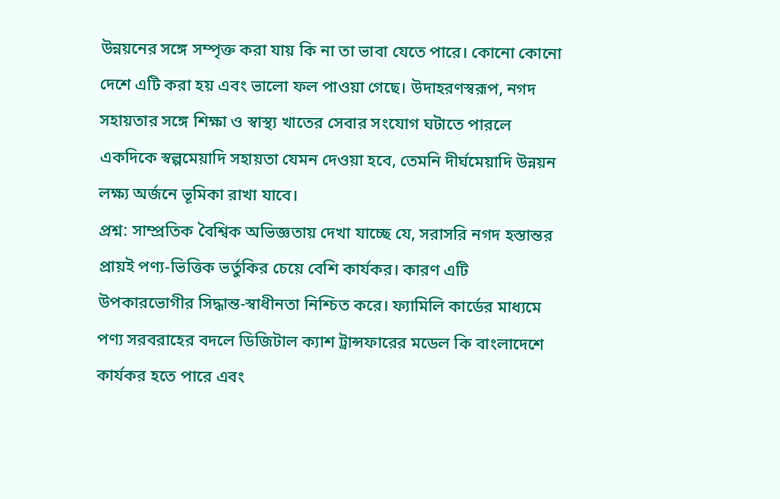উন্নয়নের সঙ্গে সম্পৃক্ত করা যায় কি না তা ভাবা যেতে পারে। কোনো কোনো দেশে এটি করা হয় এবং ভালো ফল পাওয়া গেছে। উদাহরণস্বরূপ, নগদ সহায়তার সঙ্গে শিক্ষা ও স্বাস্থ্য খাতের সেবার সংযোগ ঘটাতে পারলে একদিকে স্বল্পমেয়াদি সহায়তা যেমন দেওয়া হবে, তেমনি দীর্ঘমেয়াদি উন্নয়ন লক্ষ্য অর্জনে ভূমিকা রাখা যাবে।
প্রশ্ন: সাম্প্রতিক বৈশ্বিক অভিজ্ঞতায় দেখা যাচ্ছে যে, সরাসরি নগদ হস্তান্তর প্রায়ই পণ্য-ভিত্তিক ভর্তুকির চেয়ে বেশি কার্যকর। কারণ এটি উপকারভোগীর সিদ্ধান্ত-স্বাধীনতা নিশ্চিত করে। ফ্যামিলি কার্ডের মাধ্যমে পণ্য সরবরাহের বদলে ডিজিটাল ক্যাশ ট্রান্সফারের মডেল কি বাংলাদেশে কার্যকর হতে পারে এবং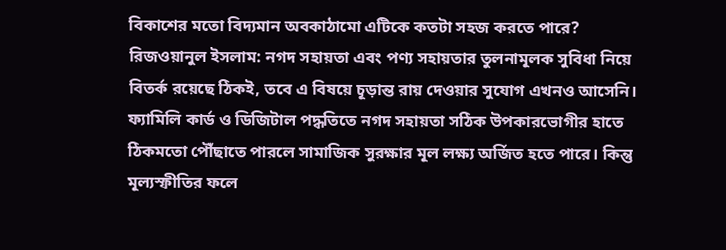বিকাশের মতো বিদ্যমান অবকাঠামো এটিকে কতটা সহজ করতে পারে?
রিজওয়ানুল ইসলাম: নগদ সহায়তা এবং পণ্য সহায়তার তুলনামূলক সুবিধা নিয়ে বিতর্ক রয়েছে ঠিকই, তবে এ বিষয়ে চূড়ান্ত রায় দেওয়ার সুযোগ এখনও আসেনি। ফ্যামিলি কার্ড ও ডিজিটাল পদ্ধতিতে নগদ সহায়তা সঠিক উপকারভোগীর হাতে ঠিকমতো পৌঁছাতে পারলে সামাজিক সুরক্ষার মূল লক্ষ্য অর্জিত হতে পারে। কিন্তু মূল্যস্ফীতির ফলে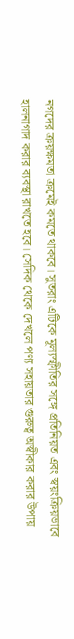নগদের ক্রয়ক্ষমতা ক্রমেই কমতে থাকবে। সুতরাং এটিকে মূল্যস্ফীতির সঙ্গে প্রতিনিয়ত এবং স্বয়ংক্রিয়ভাবে হালনাগাদ করার ব্যবস্থা রাখতে হবে। সেদিক থেকে দেখলে পণ্য সহায়তার গুরুত্ব অস্বীকার করার উপায়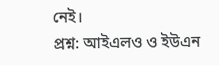নেই।
প্রশ্ন: আইএলও ও ইউএন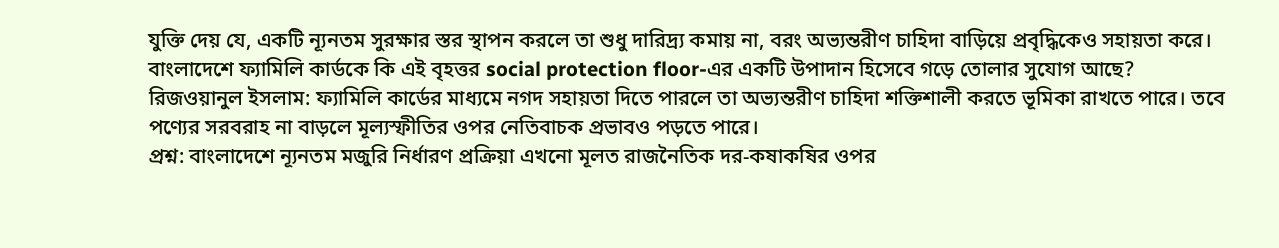যুক্তি দেয় যে, একটি ন্যূনতম সুরক্ষার স্তর স্থাপন করলে তা শুধু দারিদ্র্য কমায় না, বরং অভ্যন্তরীণ চাহিদা বাড়িয়ে প্রবৃদ্ধিকেও সহায়তা করে। বাংলাদেশে ফ্যামিলি কার্ডকে কি এই বৃহত্তর social protection floor-এর একটি উপাদান হিসেবে গড়ে তোলার সুযোগ আছে?
রিজওয়ানুল ইসলাম: ফ্যামিলি কার্ডের মাধ্যমে নগদ সহায়তা দিতে পারলে তা অভ্যন্তরীণ চাহিদা শক্তিশালী করতে ভূমিকা রাখতে পারে। তবে পণ্যের সরবরাহ না বাড়লে মূল্যস্ফীতির ওপর নেতিবাচক প্রভাবও পড়তে পারে।
প্রশ্ন: বাংলাদেশে ন্যূনতম মজুরি নির্ধারণ প্রক্রিয়া এখনো মূলত রাজনৈতিক দর-কষাকষির ওপর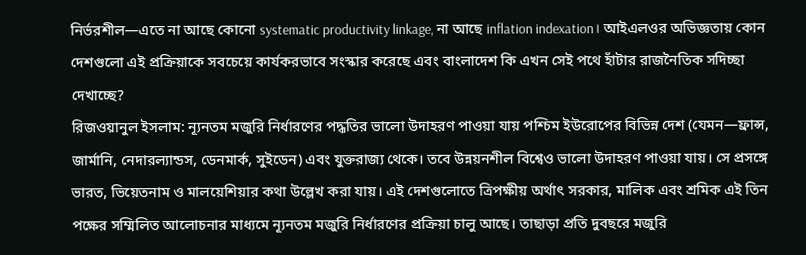নির্ভরশীল—এতে না আছে কোনো systematic productivity linkage, না আছে inflation indexation। আইএলওর অভিজ্ঞতায় কোন দেশগুলো এই প্রক্রিয়াকে সবচেয়ে কার্যকরভাবে সংস্কার করেছে এবং বাংলাদেশ কি এখন সেই পথে হাঁটার রাজনৈতিক সদিচ্ছা দেখাচ্ছে?
রিজওয়ানুল ইসলাম: ন্যূনতম মজুরি নির্ধারণের পদ্ধতির ভালো উদাহরণ পাওয়া যায় পশ্চিম ইউরোপের বিভিন্ন দেশ (যেমন—ফ্রান্স, জার্মানি, নেদারল্যান্ডস, ডেনমার্ক, সুইডেন) এবং যুক্তরাজ্য থেকে। তবে উন্নয়নশীল বিশ্বেও ভালো উদাহরণ পাওয়া যায়। সে প্রসঙ্গে ভারত, ভিয়েতনাম ও মালয়েশিয়ার কথা উল্লেখ করা যায়। এই দেশগুলোতে ত্রিপক্ষীয় অর্থাৎ সরকার, মালিক এবং শ্রমিক এই তিন পক্ষের সম্মিলিত আলোচনার মাধ্যমে ন্যূনতম মজুরি নির্ধারণের প্রক্রিয়া চালু আছে। তাছাড়া প্রতি দুবছরে মজুরি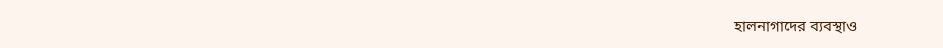হালনাগাদের ব্যবস্থাও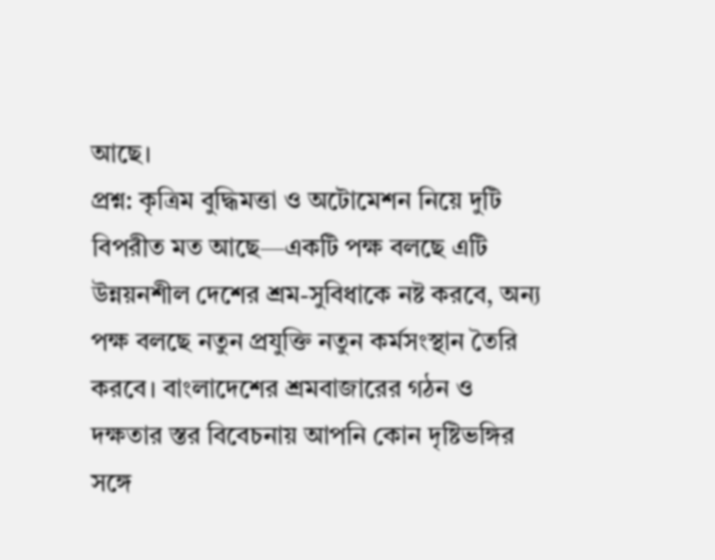আছে।
প্রশ্ন: কৃত্রিম বুদ্ধিমত্তা ও অটোমেশন নিয়ে দুটি বিপরীত মত আছে—একটি পক্ষ বলছে এটি উন্নয়নশীল দেশের শ্রম-সুবিধাকে নষ্ট করবে, অন্য পক্ষ বলছে নতুন প্রযুক্তি নতুন কর্মসংস্থান তৈরি করবে। বাংলাদেশের শ্রমবাজারের গঠন ও দক্ষতার স্তর বিবেচনায় আপনি কোন দৃষ্টিভঙ্গির সঙ্গে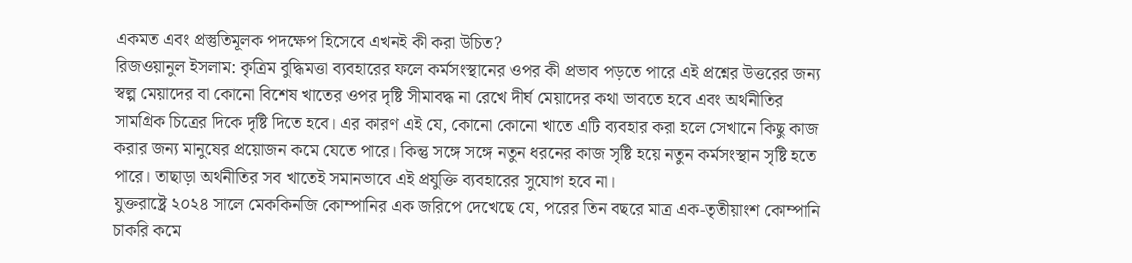একমত এবং প্রস্তুতিমূলক পদক্ষেপ হিসেবে এখনই কী করা উচিত?
রিজওয়ানুল ইসলাম: কৃত্রিম বুদ্ধিমত্তা ব্যবহারের ফলে কর্মসংস্থানের ওপর কী প্রভাব পড়তে পারে এই প্রশ্নের উত্তরের জন্য স্বল্প মেয়াদের বা কোনো বিশেষ খাতের ওপর দৃষ্টি সীমাবদ্ধ না রেখে দীর্ঘ মেয়াদের কথা ভাবতে হবে এবং অর্থনীতির সামগ্রিক চিত্রের দিকে দৃষ্টি দিতে হবে। এর কারণ এই যে, কোনো কোনো খাতে এটি ব্যবহার করা হলে সেখানে কিছু কাজ করার জন্য মানুষের প্রয়োজন কমে যেতে পারে। কিন্তু সঙ্গে সঙ্গে নতুন ধরনের কাজ সৃষ্টি হয়ে নতুন কর্মসংস্থান সৃষ্টি হতে পারে। তাছাড়া অর্থনীতির সব খাতেই সমানভাবে এই প্রযুক্তি ব্যবহারের সুযোগ হবে না।
যুক্তরাষ্ট্রে ২০২৪ সালে মেককিনজি কোম্পানির এক জরিপে দেখেছে যে, পরের তিন বছরে মাত্র এক-তৃতীয়াংশ কোম্পানি চাকরি কমে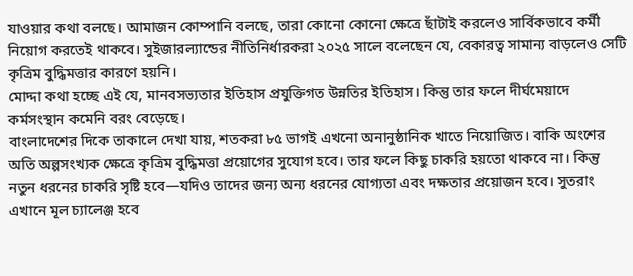যাওয়ার কথা বলছে। আমাজন কোম্পানি বলছে, তারা কোনো কোনো ক্ষেত্রে ছাঁটাই করলেও সার্বিকভাবে কর্মী নিয়োগ করতেই থাকবে। সুইজারল্যান্ডের নীতিনির্ধারকরা ২০২৫ সালে বলেছেন যে, বেকারত্ব সামান্য বাড়লেও সেটি কৃত্রিম বুদ্ধিমত্তার কারণে হয়নি।
মোদ্দা কথা হচ্ছে এই যে, মানবসভ্যতার ইতিহাস প্রযুক্তিগত উন্নতির ইতিহাস। কিন্তু তার ফলে দীর্ঘমেয়াদে কর্মসংস্থান কমেনি বরং বেড়েছে।
বাংলাদেশের দিকে তাকালে দেখা যায়, শতকরা ৮৫ ভাগই এখনো অনানুষ্ঠানিক খাতে নিয়োজিত। বাকি অংশের অতি অল্পসংখ্যক ক্ষেত্রে কৃত্রিম বুদ্ধিমত্তা প্রয়োগের সুযোগ হবে। তার ফলে কিছু চাকরি হয়তো থাকবে না। কিন্তু নতুন ধরনের চাকরি সৃষ্টি হবে—যদিও তাদের জন্য অন্য ধরনের যোগ্যতা এবং দক্ষতার প্রয়োজন হবে। সুতরাং এখানে মূল চ্যালেঞ্জ হবে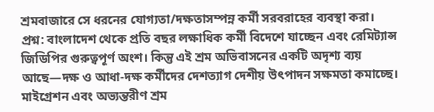শ্রমবাজারে সে ধরনের যোগ্যতা/দক্ষতাসম্পন্ন কর্মী সরবরাহের ব্যবস্থা করা।
প্রশ্ন: বাংলাদেশ থেকে প্রতি বছর লক্ষাধিক কর্মী বিদেশে যাচ্ছেন এবং রেমিট্যান্স জিডিপির গুরুত্বপূর্ণ অংশ। কিন্তু এই শ্রম অভিবাসনের একটি অদৃশ্য ব্যয় আছে—দক্ষ ও আধা-দক্ষ কর্মীদের দেশত্যাগ দেশীয় উৎপাদন সক্ষমতা কমাচ্ছে। মাইগ্রেশন এবং অভ্যন্তরীণ শ্রম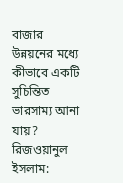বাজার উন্নয়নের মধ্যে কীভাবে একটি সুচিন্তিত ভারসাম্য আনা যায়?
রিজওয়ানুল ইসলাম: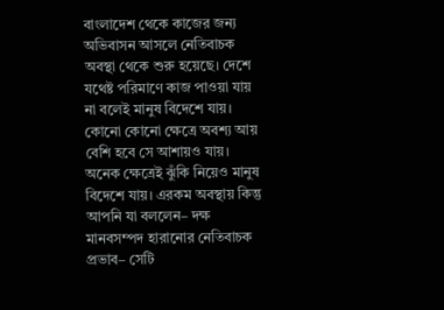বাংলাদেশ থেকে কাজের জন্য অভিবাসন আসলে নেতিবাচক অবস্থা থেকে শুরু হয়েছে। দেশে যথেষ্ট পরিমাণে কাজ পাওয়া যায় না বলেই মানুষ বিদেশে যায়। কোনো কোনো ক্ষেত্রে অবশ্য আয় বেশি হবে সে আশায়ও যায়। অনেক ক্ষেত্রেই ঝুঁকি নিয়েও মানুষ বিদেশে যায়। এরকম অবস্থায় কিন্তু আপনি যা বললেন– দক্ষ মানবসম্পদ হারানোর নেতিবাচক প্রভাব– সেটি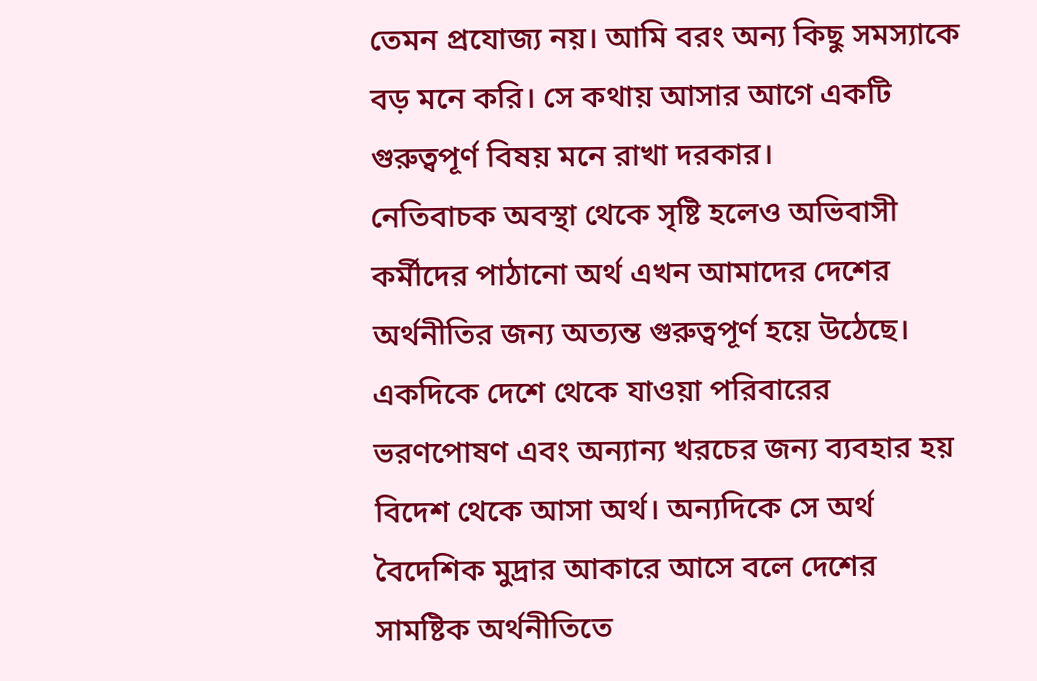তেমন প্রযোজ্য নয়। আমি বরং অন্য কিছু সমস্যাকে বড় মনে করি। সে কথায় আসার আগে একটি গুরুত্বপূর্ণ বিষয় মনে রাখা দরকার।
নেতিবাচক অবস্থা থেকে সৃষ্টি হলেও অভিবাসী কর্মীদের পাঠানো অর্থ এখন আমাদের দেশের অর্থনীতির জন্য অত্যন্ত গুরুত্বপূর্ণ হয়ে উঠেছে। একদিকে দেশে থেকে যাওয়া পরিবারের ভরণপোষণ এবং অন্যান্য খরচের জন্য ব্যবহার হয় বিদেশ থেকে আসা অর্থ। অন্যদিকে সে অর্থ বৈদেশিক মুদ্রার আকারে আসে বলে দেশের সামষ্টিক অর্থনীতিতে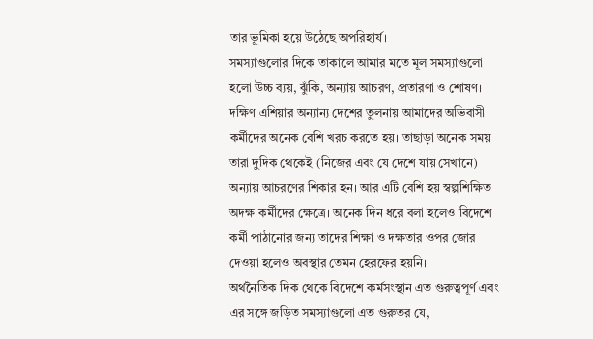তার ভূমিকা হয়ে উঠেছে অপরিহার্য।
সমস্যাগুলোর দিকে তাকালে আমার মতে মূল সমস্যাগুলো হলো উচ্চ ব্যয়, ঝুঁকি, অন্যায় আচরণ, প্রতারণা ও শোষণ। দক্ষিণ এশিয়ার অন্যান্য দেশের তুলনায় আমাদের অভিবাসী কর্মীদের অনেক বেশি খরচ করতে হয়। তাছাড়া অনেক সময় তারা দুদিক থেকেই (নিজের এবং যে দেশে যায় সেখানে) অন্যায় আচরণের শিকার হন। আর এটি বেশি হয় স্বল্পশিক্ষিত অদক্ষ কর্মীদের ক্ষেত্রে। অনেক দিন ধরে বলা হলেও বিদেশে কর্মী পাঠানোর জন্য তাদের শিক্ষা ও দক্ষতার ওপর জোর দেওয়া হলেও অবস্থার তেমন হেরফের হয়নি।
অর্থনৈতিক দিক থেকে বিদেশে কর্মসংস্থান এত গুরুত্বপূর্ণ এবং এর সঙ্গে জড়িত সমস্যাগুলো এত গুরুতর যে,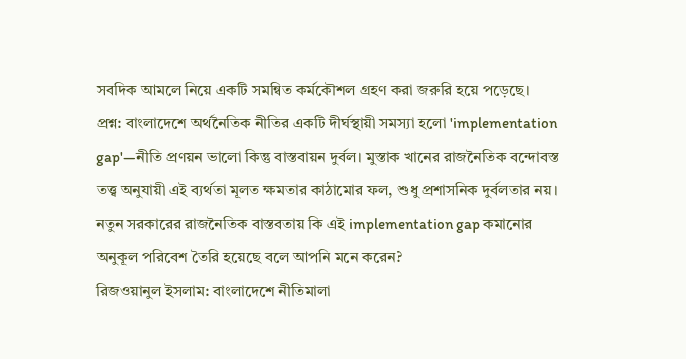সবদিক আমলে নিয়ে একটি সমন্বিত কর্মকৌশল গ্রহণ করা জরুরি হয়ে পড়েছে।
প্রশ্ন: বাংলাদেশে অর্থনৈতিক নীতির একটি দীর্ঘস্থায়ী সমস্যা হলো 'implementation gap'—নীতি প্রণয়ন ভালো কিন্তু বাস্তবায়ন দুর্বল। মুস্তাক খানের রাজনৈতিক বন্দোবস্ত তত্ত্ব অনুযায়ী এই ব্যর্থতা মূলত ক্ষমতার কাঠামোর ফল, শুধু প্রশাসনিক দুর্বলতার নয়। নতুন সরকারের রাজনৈতিক বাস্তবতায় কি এই implementation gap কমানোর অনুকূল পরিবেশ তৈরি হয়েছে বলে আপনি মনে করেন?
রিজওয়ানুল ইসলাম: বাংলাদেশে নীতিমালা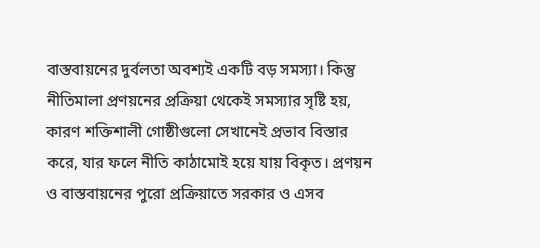বাস্তবায়নের দুর্বলতা অবশ্যই একটি বড় সমস্যা। কিন্তু নীতিমালা প্রণয়নের প্রক্রিয়া থেকেই সমস্যার সৃষ্টি হয়, কারণ শক্তিশালী গোষ্ঠীগুলো সেখানেই প্রভাব বিস্তার করে, যার ফলে নীতি কাঠামোই হয়ে যায় বিকৃত। প্রণয়ন ও বাস্তবায়নের পুরো প্রক্রিয়াতে সরকার ও এসব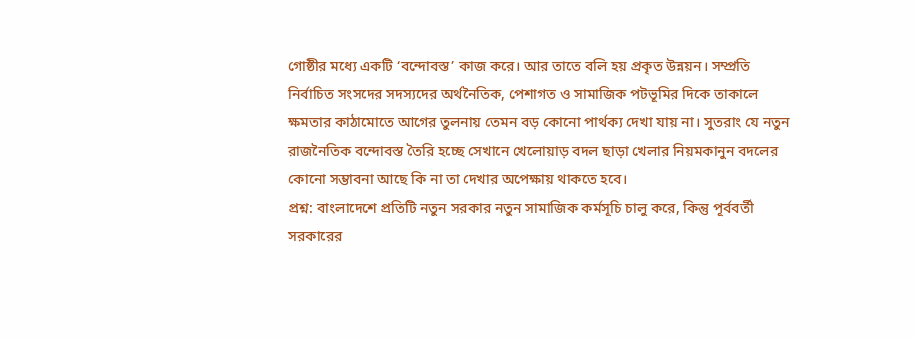গোষ্ঠীর মধ্যে একটি ‘বন্দোবস্ত’ কাজ করে। আর তাতে বলি হয় প্রকৃত উন্নয়ন। সম্প্রতি নির্বাচিত সংসদের সদস্যদের অর্থনৈতিক, পেশাগত ও সামাজিক পটভূমির দিকে তাকালে ক্ষমতার কাঠামোতে আগের তুলনায় তেমন বড় কোনো পার্থক্য দেখা যায় না। সুতরাং যে নতুন রাজনৈতিক বন্দোবস্ত তৈরি হচ্ছে সেখানে খেলোয়াড় বদল ছাড়া খেলার নিয়মকানুন বদলের কোনো সম্ভাবনা আছে কি না তা দেখার অপেক্ষায় থাকতে হবে।
প্রশ্ন: বাংলাদেশে প্রতিটি নতুন সরকার নতুন সামাজিক কর্মসূচি চালু করে, কিন্তু পূর্ববর্তী সরকারের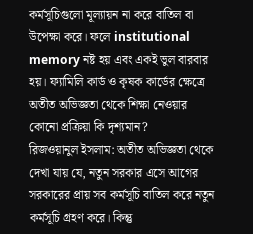কর্মসূচিগুলো মূল্যায়ন না করে বাতিল বা উপেক্ষা করে। ফলে institutional memory নষ্ট হয় এবং একই ভুল বারবার হয়। ফ্যামিলি কার্ড ও কৃষক কার্ডের ক্ষেত্রে অতীত অভিজ্ঞতা থেকে শিক্ষা নেওয়ার কোনো প্রক্রিয়া কি দৃশ্যমান?
রিজওয়ানুল ইসলাম: অতীত অভিজ্ঞতা থেকে দেখা যায় যে, নতুন সরকার এসে আগের সরকারের প্রায় সব কর্মসূচি বাতিল করে নতুন কর্মসূচি গ্রহণ করে। কিন্তু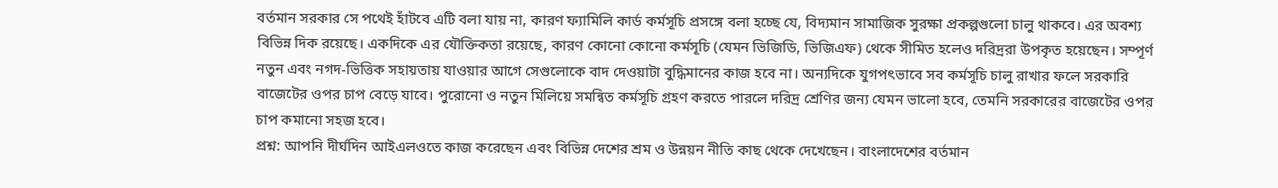বর্তমান সরকার সে পথেই হাঁটবে এটি বলা যায় না, কারণ ফ্যামিলি কার্ড কর্মসূচি প্রসঙ্গে বলা হচ্ছে যে, বিদ্যমান সামাজিক সুরক্ষা প্রকল্পগুলো চালু থাকবে। এর অবশ্য বিভিন্ন দিক রয়েছে। একদিকে এর যৌক্তিকতা রয়েছে, কারণ কোনো কোনো কর্মসূচি (যেমন ভিজিডি, ভিজিএফ) থেকে সীমিত হলেও দরিদ্ররা উপকৃত হয়েছেন। সম্পূর্ণ নতুন এবং নগদ-ভিত্তিক সহায়তায় যাওয়ার আগে সেগুলোকে বাদ দেওয়াটা বুদ্ধিমানের কাজ হবে না। অন্যদিকে যুগপৎভাবে সব কর্মসূচি চালু রাখার ফলে সরকারি বাজেটের ওপর চাপ বেড়ে যাবে। পুরোনো ও নতুন মিলিয়ে সমন্বিত কর্মসূচি গ্রহণ করতে পারলে দরিদ্র শ্রেণির জন্য যেমন ভালো হবে, তেমনি সরকারের বাজেটের ওপর চাপ কমানো সহজ হবে।
প্রশ্ন: আপনি দীর্ঘদিন আইএলওতে কাজ করেছেন এবং বিভিন্ন দেশের শ্রম ও উন্নয়ন নীতি কাছ থেকে দেখেছেন। বাংলাদেশের বর্তমান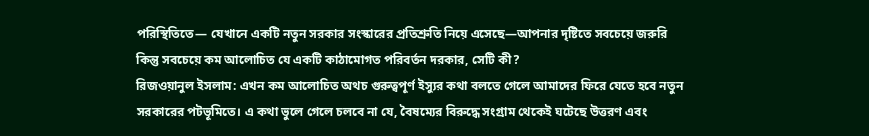পরিস্থিতিতে— যেখানে একটি নতুন সরকার সংস্কারের প্রতিশ্রুতি নিয়ে এসেছে—আপনার দৃষ্টিতে সবচেয়ে জরুরি কিন্তু সবচেয়ে কম আলোচিত যে একটি কাঠামোগত পরিবর্তন দরকার, সেটি কী?
রিজওয়ানুল ইসলাম: এখন কম আলোচিত অথচ গুরুত্বপূর্ণ ইস্যুর কথা বলতে গেলে আমাদের ফিরে যেতে হবে নতুন সরকারের পটভূমিতে। এ কথা ভুলে গেলে চলবে না যে, বৈষম্যের বিরুদ্ধে সংগ্রাম থেকেই ঘটেছে উত্তরণ এবং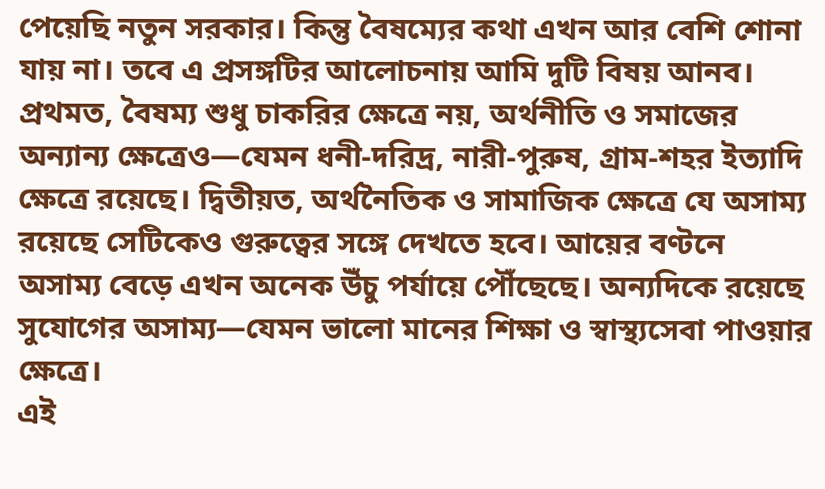পেয়েছি নতুন সরকার। কিন্তু বৈষম্যের কথা এখন আর বেশি শোনা যায় না। তবে এ প্রসঙ্গটির আলোচনায় আমি দুটি বিষয় আনব।
প্রথমত, বৈষম্য শুধু চাকরির ক্ষেত্রে নয়, অর্থনীতি ও সমাজের অন্যান্য ক্ষেত্রেও—যেমন ধনী-দরিদ্র, নারী-পুরুষ, গ্রাম-শহর ইত্যাদি ক্ষেত্রে রয়েছে। দ্বিতীয়ত, অর্থনৈতিক ও সামাজিক ক্ষেত্রে যে অসাম্য রয়েছে সেটিকেও গুরুত্বের সঙ্গে দেখতে হবে। আয়ের বণ্টনে অসাম্য বেড়ে এখন অনেক উঁচু পর্যায়ে পৌঁছেছে। অন্যদিকে রয়েছে সুযোগের অসাম্য—যেমন ভালো মানের শিক্ষা ও স্বাস্থ্যসেবা পাওয়ার ক্ষেত্রে।
এই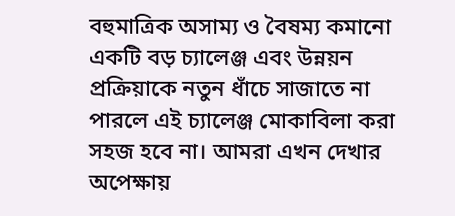বহুমাত্রিক অসাম্য ও বৈষম্য কমানো একটি বড় চ্যালেঞ্জ এবং উন্নয়ন প্রক্রিয়াকে নতুন ধাঁচে সাজাতে না পারলে এই চ্যালেঞ্জ মোকাবিলা করা সহজ হবে না। আমরা এখন দেখার অপেক্ষায়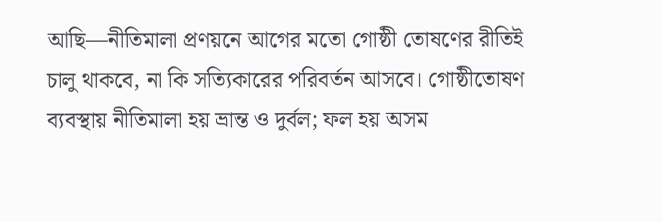আছি—নীতিমালা প্রণয়নে আগের মতো গোষ্ঠী তোষণের রীতিই চালু থাকবে, না কি সত্যিকারের পরিবর্তন আসবে। গোষ্ঠীতোষণ ব্যবস্থায় নীতিমালা হয় ভ্রান্ত ও দুর্বল; ফল হয় অসম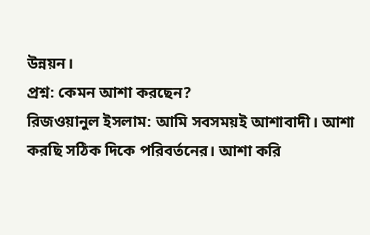উন্নয়ন।
প্রশ্ন: কেমন আশা করছেন?
রিজওয়ানুল ইসলাম: আমি সবসময়ই আশাবাদী। আশা করছি সঠিক দিকে পরিবর্তনের। আশা করি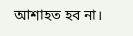আশাহত হব না।